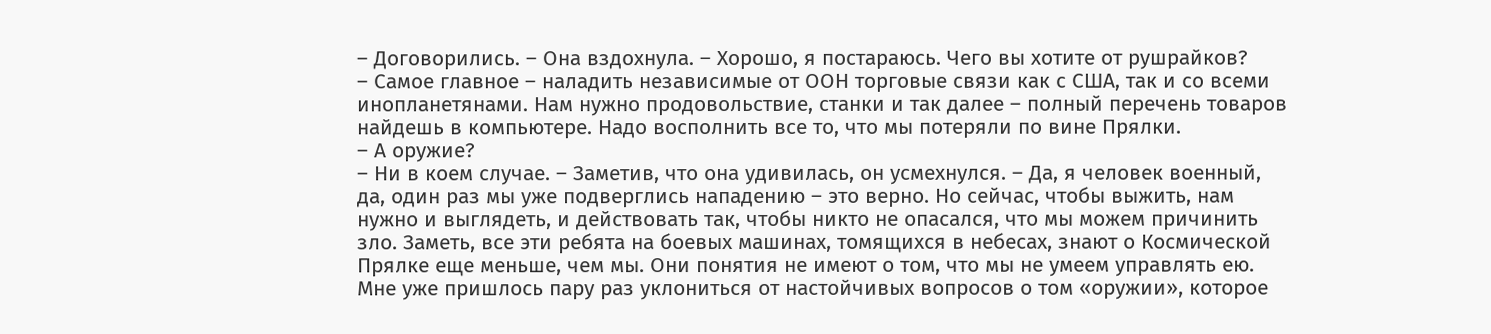– Договорились. – Она вздохнула. – Хорошо, я постараюсь. Чего вы хотите от рушрайков?
– Самое главное – наладить независимые от ООН торговые связи как с США, так и со всеми инопланетянами. Нам нужно продовольствие, станки и так далее – полный перечень товаров найдешь в компьютере. Надо восполнить все то, что мы потеряли по вине Прялки.
– А оружие?
– Ни в коем случае. – Заметив, что она удивилась, он усмехнулся. – Да, я человек военный, да, один раз мы уже подверглись нападению – это верно. Но сейчас, чтобы выжить, нам нужно и выглядеть, и действовать так, чтобы никто не опасался, что мы можем причинить зло. Заметь, все эти ребята на боевых машинах, томящихся в небесах, знают о Космической Прялке еще меньше, чем мы. Они понятия не имеют о том, что мы не умеем управлять ею. Мне уже пришлось пару раз уклониться от настойчивых вопросов о том «оружии», которое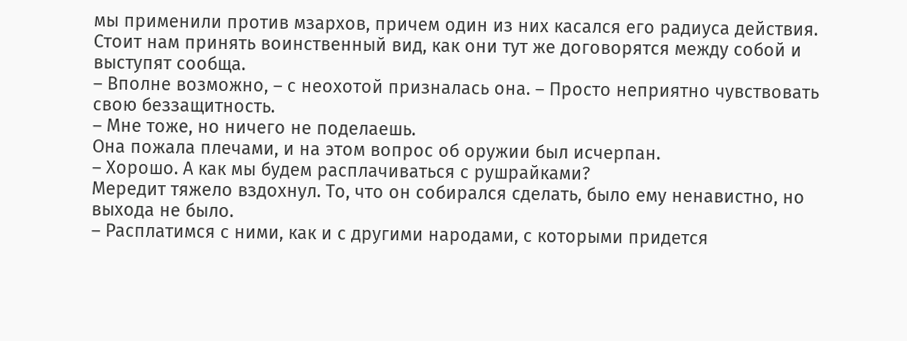мы применили против мзархов, причем один из них касался его радиуса действия. Стоит нам принять воинственный вид, как они тут же договорятся между собой и выступят сообща.
– Вполне возможно, – с неохотой призналась она. – Просто неприятно чувствовать свою беззащитность.
– Мне тоже, но ничего не поделаешь.
Она пожала плечами, и на этом вопрос об оружии был исчерпан.
– Хорошо. А как мы будем расплачиваться с рушрайками?
Мередит тяжело вздохнул. То, что он собирался сделать, было ему ненавистно, но выхода не было.
– Расплатимся с ними, как и с другими народами, с которыми придется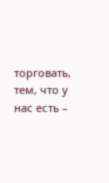торговать, тем, что у нас есть –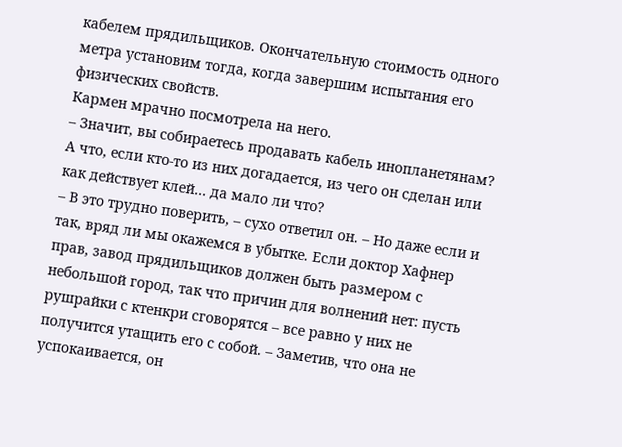кабелем прядильщиков. Окончательную стоимость одного метра установим тогда, когда завершим испытания его физических свойств.
Кармен мрачно посмотрела на него.
– Значит, вы собираетесь продавать кабель инопланетянам? А что, если кто-то из них догадается, из чего он сделан или как действует клей… да мало ли что?
– В это трудно поверить, – сухо ответил он. – Но даже если и так, вряд ли мы окажемся в убытке. Если доктор Хафнер прав, завод прядильщиков должен быть размером с небольшой город, так что причин для волнений нет: пусть рушрайки с ктенкри сговорятся – все равно у них не получится утащить его с собой. – Заметив, что она не успокаивается, он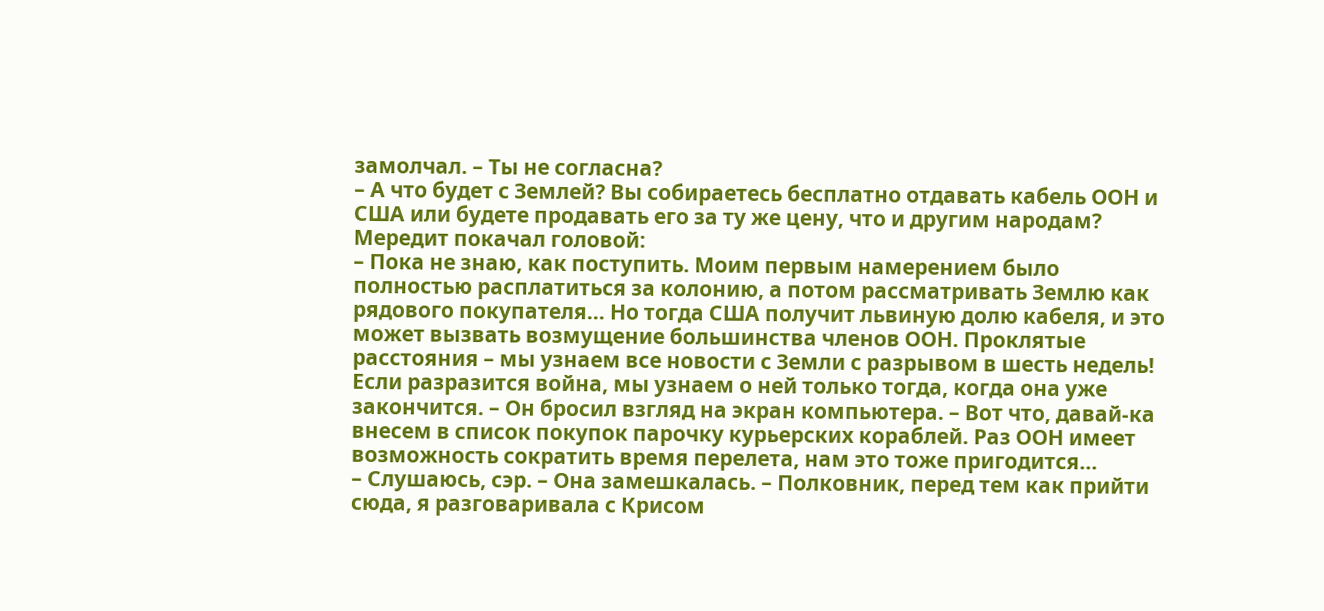замолчал. – Ты не согласна?
– А что будет с Землей? Вы собираетесь бесплатно отдавать кабель ООН и США или будете продавать его за ту же цену, что и другим народам?
Мередит покачал головой:
– Пока не знаю, как поступить. Моим первым намерением было полностью расплатиться за колонию, а потом рассматривать Землю как рядового покупателя… Но тогда США получит львиную долю кабеля, и это может вызвать возмущение большинства членов ООН. Проклятые расстояния – мы узнаем все новости с Земли с разрывом в шесть недель! Если разразится война, мы узнаем о ней только тогда, когда она уже закончится. – Он бросил взгляд на экран компьютера. – Вот что, давай-ка внесем в список покупок парочку курьерских кораблей. Раз ООН имеет возможность сократить время перелета, нам это тоже пригодится…
– Слушаюсь, сэр. – Она замешкалась. – Полковник, перед тем как прийти сюда, я разговаривала с Крисом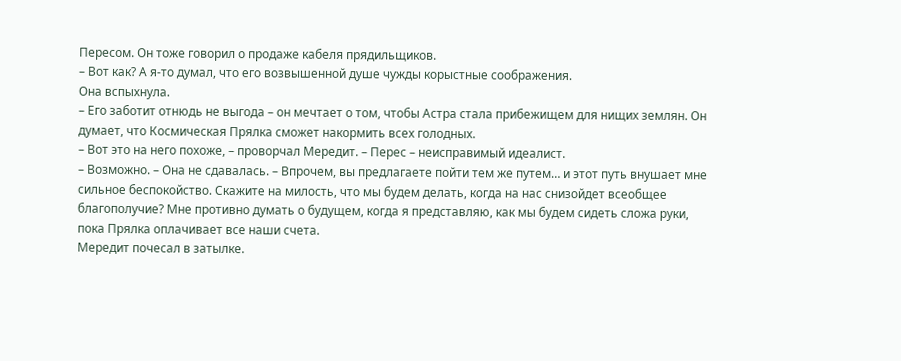Пересом. Он тоже говорил о продаже кабеля прядильщиков.
– Вот как? А я-то думал, что его возвышенной душе чужды корыстные соображения.
Она вспыхнула.
– Его заботит отнюдь не выгода – он мечтает о том, чтобы Астра стала прибежищем для нищих землян. Он думает, что Космическая Прялка сможет накормить всех голодных.
– Вот это на него похоже, – проворчал Мередит. – Перес – неисправимый идеалист.
– Возможно. – Она не сдавалась. – Впрочем, вы предлагаете пойти тем же путем… и этот путь внушает мне сильное беспокойство. Скажите на милость, что мы будем делать, когда на нас снизойдет всеобщее благополучие? Мне противно думать о будущем, когда я представляю, как мы будем сидеть сложа руки, пока Прялка оплачивает все наши счета.
Мередит почесал в затылке.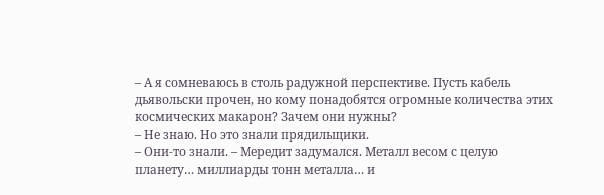– А я сомневаюсь в столь радужной перспективе. Пусть кабель дьявольски прочен, но кому понадобятся огромные количества этих космических макарон? Зачем они нужны?
– Не знаю. Но это знали прядильщики.
– Они-то знали. – Мередит задумался. Металл весом с целую планету… миллиарды тонн металла… и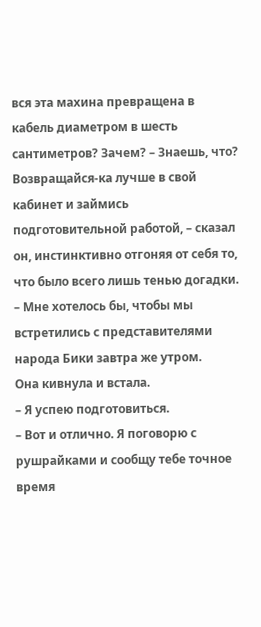вся эта махина превращена в кабель диаметром в шесть сантиметров? Зачем? – Знаешь, что? Возвращайся-ка лучше в свой кабинет и займись подготовительной работой, – сказал он, инстинктивно отгоняя от себя то, что было всего лишь тенью догадки.
– Мне хотелось бы, чтобы мы встретились с представителями народа Бики завтра же утром.
Она кивнула и встала.
– Я успею подготовиться.
– Вот и отлично. Я поговорю с рушрайками и сообщу тебе точное время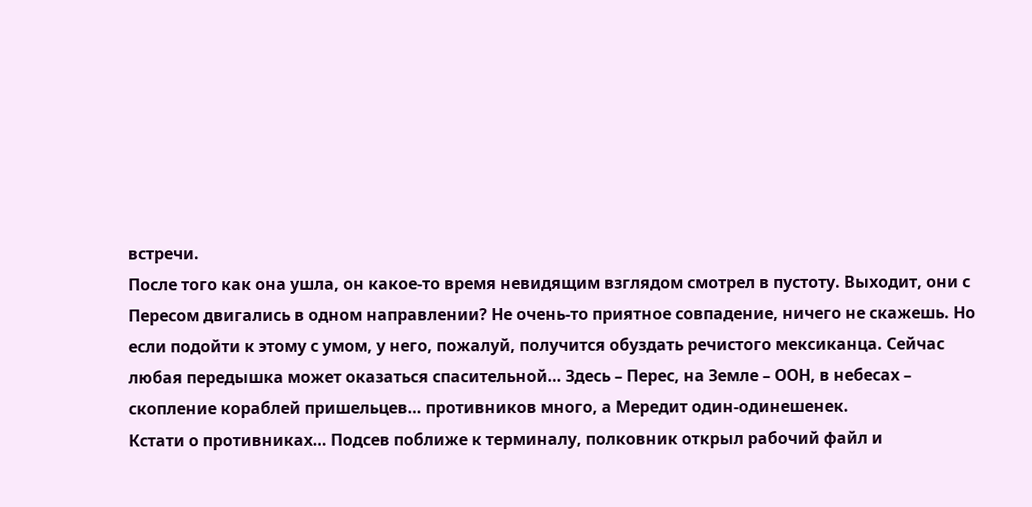встречи.
После того как она ушла, он какое-то время невидящим взглядом смотрел в пустоту. Выходит, они с Пересом двигались в одном направлении? Не очень-то приятное совпадение, ничего не скажешь. Но если подойти к этому с умом, у него, пожалуй, получится обуздать речистого мексиканца. Сейчас любая передышка может оказаться спасительной… Здесь – Перес, на Земле – ООН, в небесах – скопление кораблей пришельцев… противников много, а Мередит один-одинешенек.
Кстати о противниках… Подсев поближе к терминалу, полковник открыл рабочий файл и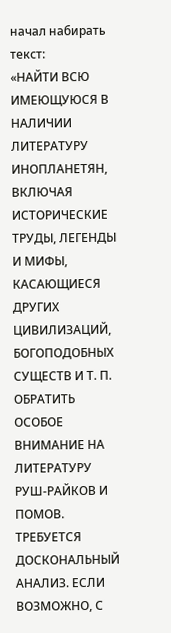начал набирать текст:
«НАЙТИ ВСЮ ИМЕЮЩУЮСЯ В НАЛИЧИИ ЛИТЕРАТУРУ ИНОПЛАНЕТЯН, ВКЛЮЧАЯ ИСТОРИЧЕСКИЕ ТРУДЫ, ЛЕГЕНДЫ И МИФЫ, КАСАЮЩИЕСЯ ДРУГИХ ЦИВИЛИЗАЦИЙ, БОГОПОДОБНЫХ СУЩЕСТВ И Т. П. ОБРАТИТЬ ОСОБОЕ ВНИМАНИЕ НА ЛИТЕРАТУРУ РУШ-РАЙКОВ И ПОМОВ. ТРЕБУЕТСЯ ДОСКОНАЛЬНЫЙ АНАЛИЗ. ЕСЛИ ВОЗМОЖНО, С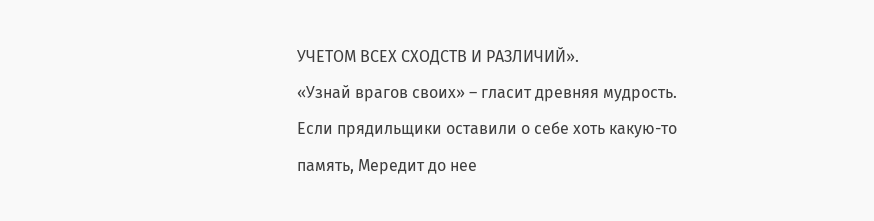УЧЕТОМ ВСЕХ СХОДСТВ И РАЗЛИЧИЙ».
«Узнай врагов своих» – гласит древняя мудрость. Если прядильщики оставили о себе хоть какую-то память, Мередит до нее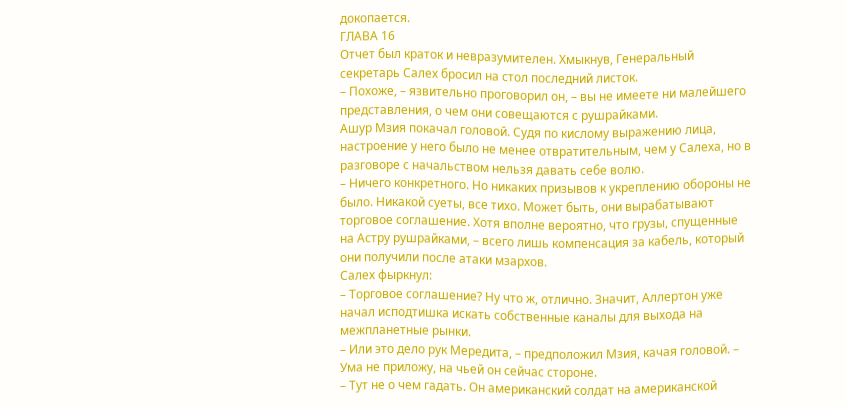докопается.
ГЛАВА 16
Отчет был краток и невразумителен. Хмыкнув, Генеральный секретарь Салех бросил на стол последний листок.
– Похоже, – язвительно проговорил он, – вы не имеете ни малейшего представления, о чем они совещаются с рушрайками.
Ашур Мзия покачал головой. Судя по кислому выражению лица, настроение у него было не менее отвратительным, чем у Салеха, но в разговоре с начальством нельзя давать себе волю.
– Ничего конкретного. Но никаких призывов к укреплению обороны не было. Никакой суеты, все тихо. Может быть, они вырабатывают торговое соглашение. Хотя вполне вероятно, что грузы, спущенные на Астру рушрайками, – всего лишь компенсация за кабель, который они получили после атаки мзархов.
Салех фыркнул:
– Торговое соглашение? Ну что ж, отлично. Значит, Аллертон уже начал исподтишка искать собственные каналы для выхода на межпланетные рынки.
– Или это дело рук Мередита, – предположил Мзия, качая головой. – Ума не приложу, на чьей он сейчас стороне.
– Тут не о чем гадать. Он американский солдат на американской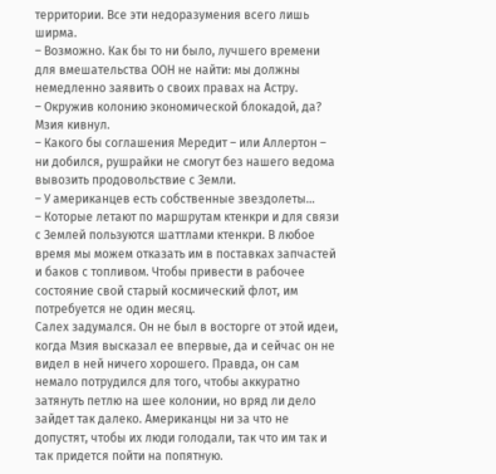территории. Все эти недоразумения всего лишь ширма.
– Возможно. Как бы то ни было, лучшего времени для вмешательства ООН не найти: мы должны немедленно заявить о своих правах на Астру.
– Окружив колонию экономической блокадой, да?
Мзия кивнул.
– Какого бы соглашения Мередит – или Аллертон – ни добился, рушрайки не смогут без нашего ведома вывозить продовольствие с Земли.
– У американцев есть собственные звездолеты…
– Которые летают по маршрутам ктенкри и для связи с Землей пользуются шаттлами ктенкри. В любое время мы можем отказать им в поставках запчастей и баков с топливом. Чтобы привести в рабочее состояние свой старый космический флот, им потребуется не один месяц.
Салех задумался. Он не был в восторге от этой идеи, когда Мзия высказал ее впервые, да и сейчас он не видел в ней ничего хорошего. Правда, он сам немало потрудился для того, чтобы аккуратно затянуть петлю на шее колонии, но вряд ли дело зайдет так далеко. Американцы ни за что не допустят, чтобы их люди голодали, так что им так и так придется пойти на попятную.